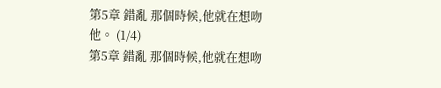第5章 錯亂 那個時候,他就在想吻他。 (1/4)
第5章 錯亂 那個時候,他就在想吻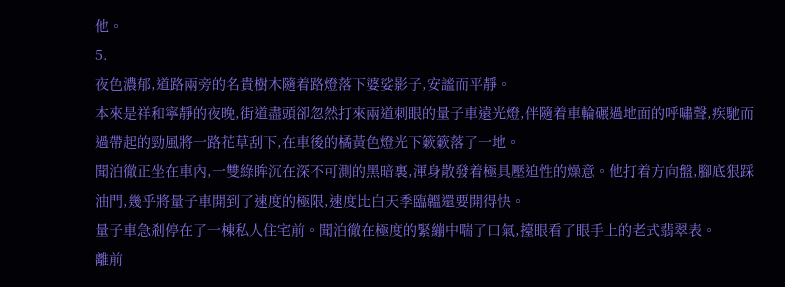他。
5.
夜色濃郁,道路兩旁的名貴樹木隨着路燈落下婆娑影子,安謐而平靜。
本來是祥和寧靜的夜晚,街道盡頭卻忽然打來兩道刺眼的量子車遠光燈,伴隨着車輪碾過地面的呼嘯聲,疾馳而過帶起的勁風將一路花草刮下,在車後的橘黃色燈光下簌簌落了一地。
聞泊徹正坐在車內,一雙綠眸沉在深不可測的黑暗裏,渾身散發着極具壓迫性的燥意。他打着方向盤,腳底狠踩油門,幾乎將量子車開到了速度的極限,速度比白天季臨韞還要開得快。
量子車急剎停在了一棟私人住宅前。聞泊徹在極度的緊繃中喘了口氣,擡眼看了眼手上的老式翡翠表。
離前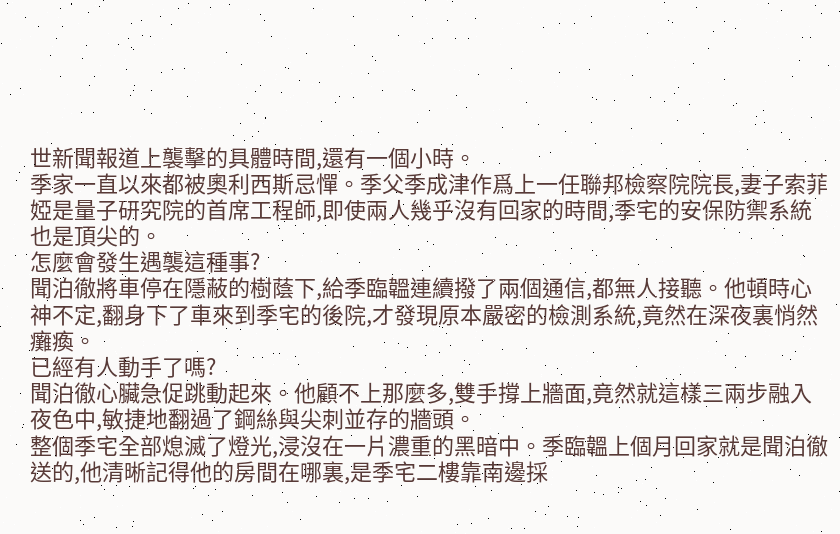世新聞報道上襲擊的具體時間,還有一個小時。
季家一直以來都被奧利西斯忌憚。季父季成津作爲上一任聯邦檢察院院長,妻子索菲婭是量子研究院的首席工程師,即使兩人幾乎沒有回家的時間,季宅的安保防禦系統也是頂尖的。
怎麼會發生遇襲這種事?
聞泊徹將車停在隱蔽的樹蔭下,給季臨韞連續撥了兩個通信,都無人接聽。他頓時心神不定,翻身下了車來到季宅的後院,才發現原本嚴密的檢測系統,竟然在深夜裏悄然癱瘓。
已經有人動手了嗎?
聞泊徹心臟急促跳動起來。他顧不上那麼多,雙手撐上牆面,竟然就這樣三兩步融入夜色中,敏捷地翻過了鋼絲與尖刺並存的牆頭。
整個季宅全部熄滅了燈光,浸沒在一片濃重的黑暗中。季臨韞上個月回家就是聞泊徹送的,他清晰記得他的房間在哪裏,是季宅二樓靠南邊採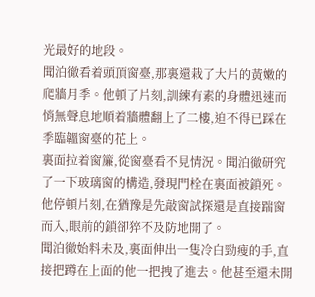光最好的地段。
聞泊徹看着頭頂窗臺,那裏還栽了大片的黃嫩的爬牆月季。他頓了片刻,訓練有素的身體迅速而悄無聲息地順着牆體翻上了二樓,迫不得已踩在季臨韞窗臺的花上。
裏面拉着窗簾,從窗臺看不見情況。聞泊徹研究了一下玻璃窗的構造,發現門栓在裏面被鎖死。他停頓片刻,在猶豫是先敲窗試探還是直接踹窗而入,眼前的鎖卻猝不及防地開了。
聞泊徹始料未及,裏面伸出一隻冷白勁瘦的手,直接把蹲在上面的他一把拽了進去。他甚至還未開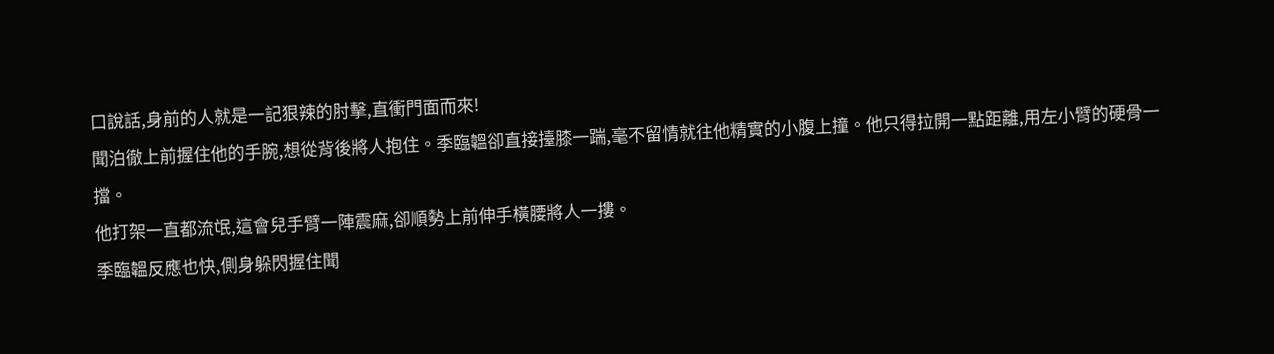口說話,身前的人就是一記狠辣的肘擊,直衝門面而來!
聞泊徹上前握住他的手腕,想從背後將人抱住。季臨韞卻直接擡膝一踹,毫不留情就往他精實的小腹上撞。他只得拉開一點距離,用左小臂的硬骨一擋。
他打架一直都流氓,這會兒手臂一陣震麻,卻順勢上前伸手橫腰將人一摟。
季臨韞反應也快,側身躲閃握住聞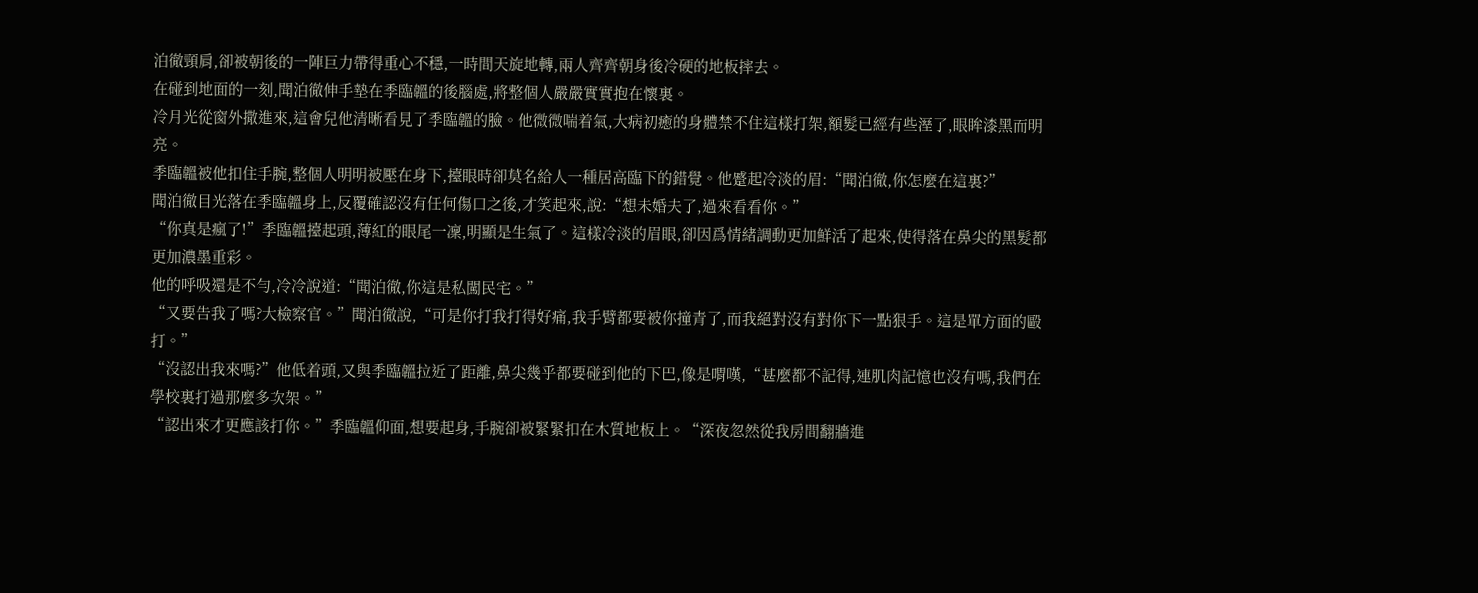泊徹頸肩,卻被朝後的一陣巨力帶得重心不穩,一時間天旋地轉,兩人齊齊朝身後冷硬的地板摔去。
在碰到地面的一刻,聞泊徹伸手墊在季臨韞的後腦處,將整個人嚴嚴實實抱在懷裏。
冷月光從窗外撒進來,這會兒他清晰看見了季臨韞的臉。他微微喘着氣,大病初癒的身體禁不住這樣打架,額髮已經有些溼了,眼眸漆黑而明亮。
季臨韞被他扣住手腕,整個人明明被壓在身下,擡眼時卻莫名給人一種居高臨下的錯覺。他蹙起冷淡的眉:“聞泊徹,你怎麼在這裏?”
聞泊徹目光落在季臨韞身上,反覆確認沒有任何傷口之後,才笑起來,說:“想未婚夫了,過來看看你。”
“你真是瘋了!”季臨韞擡起頭,薄紅的眼尾一凜,明顯是生氣了。這樣冷淡的眉眼,卻因爲情緒調動更加鮮活了起來,使得落在鼻尖的黑髮都更加濃墨重彩。
他的呼吸還是不勻,冷冷說道:“聞泊徹,你這是私闖民宅。”
“又要告我了嗎?大檢察官。”聞泊徹說,“可是你打我打得好痛,我手臂都要被你撞青了,而我絕對沒有對你下一點狠手。這是單方面的毆打。”
“沒認出我來嗎?”他低着頭,又與季臨韞拉近了距離,鼻尖幾乎都要碰到他的下巴,像是喟嘆,“甚麼都不記得,連肌肉記憶也沒有嗎,我們在學校裏打過那麼多次架。”
“認出來才更應該打你。”季臨韞仰面,想要起身,手腕卻被緊緊扣在木質地板上。“深夜忽然從我房間翻牆進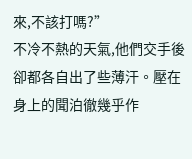來,不該打嗎?”
不冷不熱的天氣,他們交手後卻都各自出了些薄汗。壓在身上的聞泊徹幾乎作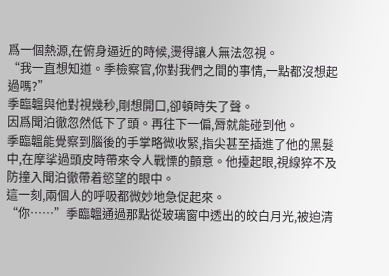爲一個熱源,在俯身逼近的時候,燙得讓人無法忽視。
“我一直想知道。季檢察官,你對我們之間的事情,一點都沒想起過嗎?”
季臨韞與他對視幾秒,剛想開口,卻頓時失了聲。
因爲聞泊徹忽然低下了頭。再往下一偏,脣就能碰到他。
季臨韞能覺察到腦後的手掌略微收緊,指尖甚至插進了他的黑髮中,在摩挲過頭皮時帶來令人戰慄的顫意。他擡起眼,視線猝不及防撞入聞泊徹帶着慾望的眼中。
這一刻,兩個人的呼吸都微妙地急促起來。
“你……”季臨韞通過那點從玻璃窗中透出的皎白月光,被迫清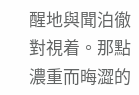醒地與聞泊徹對視着。那點濃重而晦澀的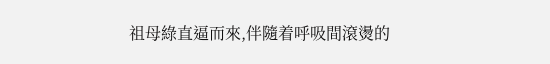祖母綠直逼而來,伴隨着呼吸間滾燙的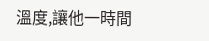溫度,讓他一時間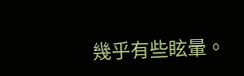幾乎有些眩暈。